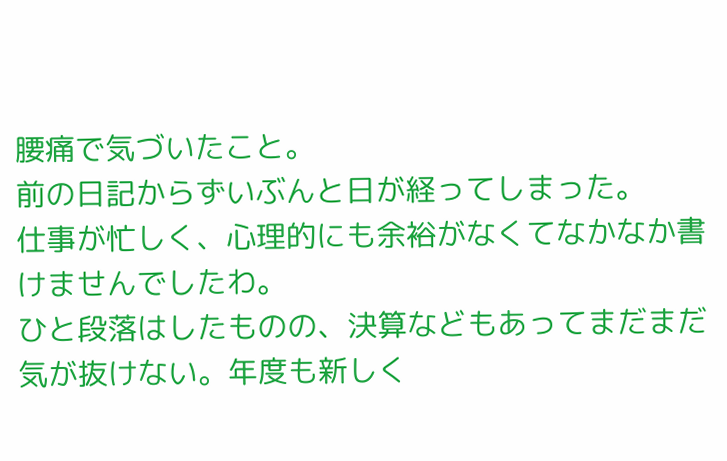腰痛で気づいたこと。
前の日記からずいぶんと日が経ってしまった。
仕事が忙しく、心理的にも余裕がなくてなかなか書けませんでしたわ。
ひと段落はしたものの、決算などもあってまだまだ気が抜けない。年度も新しく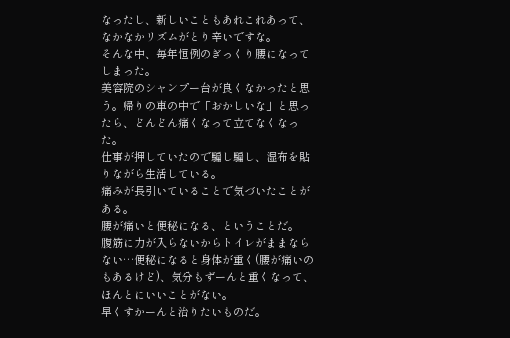なったし、新しいこともあれこれあって、なかなかリズムがとり辛いですな。
そんな中、毎年恒例のぎっくり腰になってしまった。
美容院のシャンプー台が良くなかったと思う。帰りの車の中で「おかしいな」と思ったら、どんどん痛くなって立てなくなった。
仕事が押していたので騙し騙し、湿布を貼りながら生活している。
痛みが長引いていることで気づいたことがある。
腰が痛いと便秘になる、ということだ。
腹筋に力が入らないからトイレがままならない…便秘になると身体が重く(腰が痛いのもあるけど)、気分もずーんと重くなって、ほんとにいいことがない。
早くすかーんと治りたいものだ。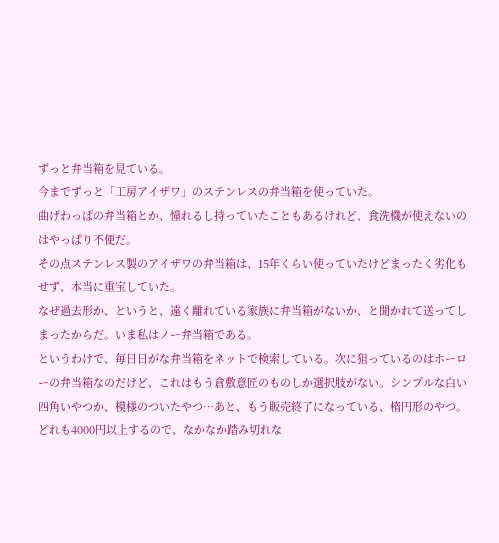ずっと弁当箱を見ている。
今までずっと「工房アイザワ」のステンレスの弁当箱を使っていた。
曲げわっぱの弁当箱とか、憧れるし持っていたこともあるけれど、食洗機が使えないのはやっぱり不便だ。
その点ステンレス製のアイザワの弁当箱は、15年くらい使っていたけどまったく劣化もせず、本当に重宝していた。
なぜ過去形か、というと、遠く離れている家族に弁当箱がないか、と聞かれて送ってしまったからだ。いま私はノー弁当箱である。
というわけで、毎日日がな弁当箱をネットで検索している。次に狙っているのはホーローの弁当箱なのだけど、これはもう倉敷意匠のものしか選択肢がない。シンプルな白い四角いやつか、模様のついたやつ…あと、もう販売終了になっている、楕円形のやつ。
どれも4000円以上するので、なかなか踏み切れな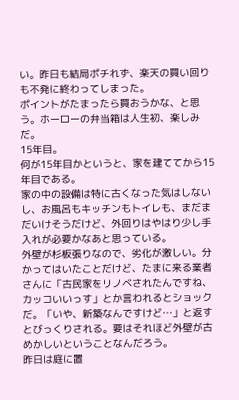い。昨日も結局ポチれず、楽天の買い回りも不発に終わってしまった。
ポイントがたまったら買おうかな、と思う。ホーローの弁当箱は人生初、楽しみだ。
15年目。
何が15年目かというと、家を建ててから15年目である。
家の中の設備は特に古くなった気はしないし、お風呂もキッチンもトイレも、まだまだいけそうだけど、外回りはやはり少し手入れが必要かなあと思っている。
外壁が杉板張りなので、劣化が激しい。分かってはいたことだけど、たまに来る業者さんに「古民家をリノベされたんですね、カッコいいっす」とか言われるとショックだ。「いや、新築なんですけど…」と返すとびっくりされる。要はそれほど外壁が古めかしいということなんだろう。
昨日は庭に置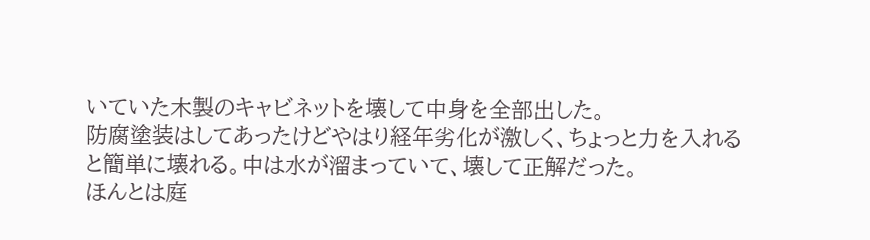いていた木製のキャビネットを壊して中身を全部出した。
防腐塗装はしてあったけどやはり経年劣化が激しく、ちょっと力を入れると簡単に壊れる。中は水が溜まっていて、壊して正解だった。
ほんとは庭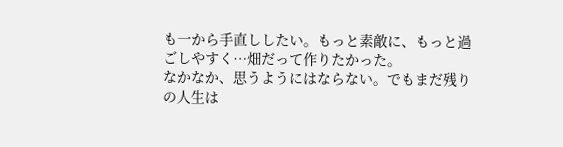も一から手直ししたい。もっと素敵に、もっと過ごしやすく…畑だって作りたかった。
なかなか、思うようにはならない。でもまだ残りの人生は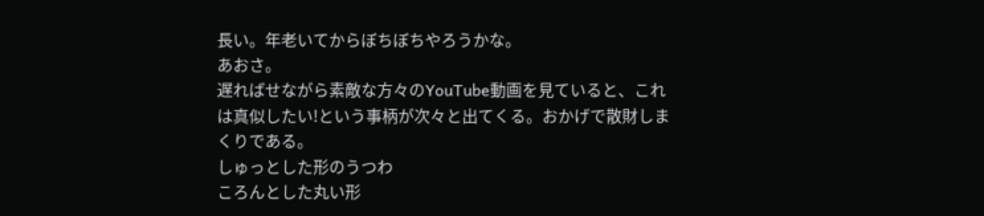長い。年老いてからぼちぼちやろうかな。
あおさ。
遅ればせながら素敵な方々のYouTube動画を見ていると、これは真似したい!という事柄が次々と出てくる。おかげで散財しまくりである。
しゅっとした形のうつわ
ころんとした丸い形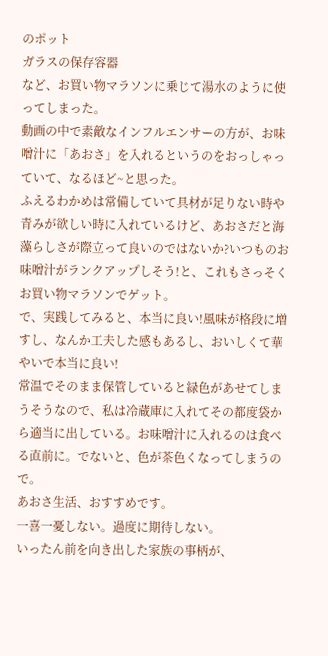のポット
ガラスの保存容器
など、お買い物マラソンに乗じて湯水のように使ってしまった。
動画の中で素敵なインフルエンサーの方が、お味噌汁に「あおさ」を入れるというのをおっしゃっていて、なるほど~と思った。
ふえるわかめは常備していて具材が足りない時や青みが欲しい時に入れているけど、あおさだと海藻らしさが際立って良いのではないか?いつものお味噌汁がランクアップしそう!と、これもさっそくお買い物マラソンでゲット。
で、実践してみると、本当に良い!風味が格段に増すし、なんか工夫した感もあるし、おいしくて華やいで本当に良い!
常温でそのまま保管していると緑色があせてしまうそうなので、私は冷蔵庫に入れてその都度袋から適当に出している。お味噌汁に入れるのは食べる直前に。でないと、色が茶色くなってしまうので。
あおさ生活、おすすめです。
一喜一憂しない。過度に期待しない。
いったん前を向き出した家族の事柄が、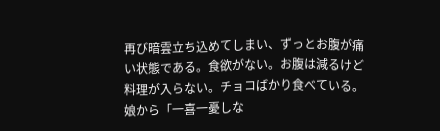再び暗雲立ち込めてしまい、ずっとお腹が痛い状態である。食欲がない。お腹は減るけど料理が入らない。チョコばかり食べている。
娘から「一喜一憂しな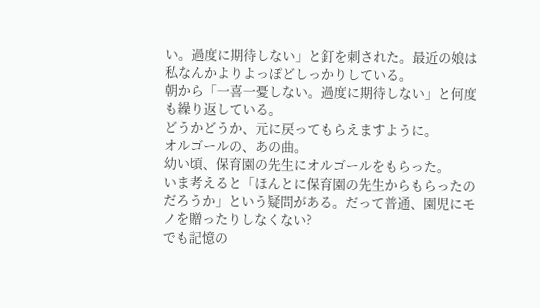い。過度に期待しない」と釘を刺された。最近の娘は私なんかよりよっぽどしっかりしている。
朝から「一喜一憂しない。過度に期待しない」と何度も繰り返している。
どうかどうか、元に戻ってもらえますように。
オルゴールの、あの曲。
幼い頃、保育園の先生にオルゴールをもらった。
いま考えると「ほんとに保育園の先生からもらったのだろうか」という疑問がある。だって普通、園児にモノを贈ったりしなくない?
でも記憶の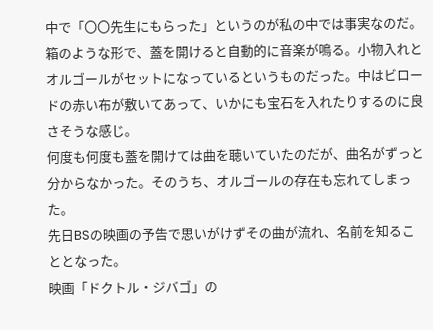中で「〇〇先生にもらった」というのが私の中では事実なのだ。
箱のような形で、蓋を開けると自動的に音楽が鳴る。小物入れとオルゴールがセットになっているというものだった。中はビロードの赤い布が敷いてあって、いかにも宝石を入れたりするのに良さそうな感じ。
何度も何度も蓋を開けては曲を聴いていたのだが、曲名がずっと分からなかった。そのうち、オルゴールの存在も忘れてしまった。
先日BSの映画の予告で思いがけずその曲が流れ、名前を知ることとなった。
映画「ドクトル・ジバゴ」の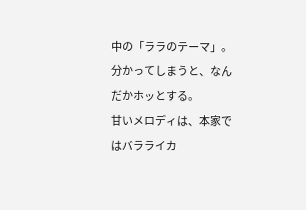中の「ララのテーマ」。
分かってしまうと、なんだかホッとする。
甘いメロディは、本家ではバラライカ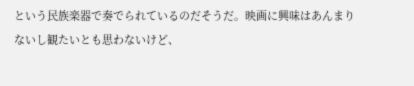という民族楽器で奏でられているのだそうだ。映画に興味はあんまりないし観たいとも思わないけど、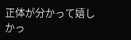正体が分かって嬉しかっ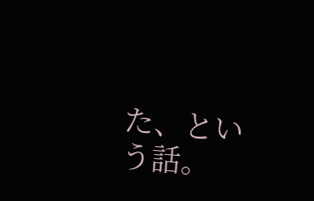た、という話。